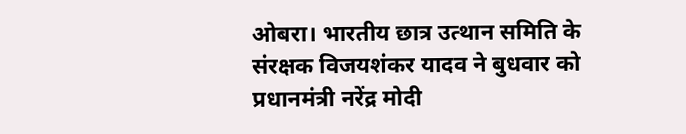ओबरा। भारतीय छात्र उत्थान समिति के संरक्षक विजयशंकर यादव ने बुधवार को प्रधानमंत्री नरेंद्र मोदी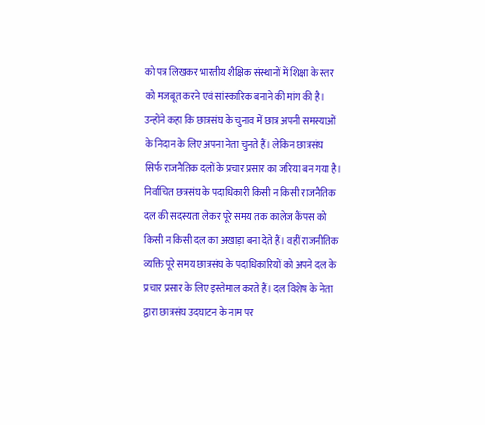को पत्र लिखकर भारतीय शैक्षिक संस्थानों में शिक्षा के स्तर को मजबूत करने एवं सांस्कारिक बनाने की मांग की है। उन्होंने कहा कि छात्रसंघ के चुनाव में छात्र अपनी समस्याओं के निदान के लिए अपना नेता चुनते हैं। लेकिन छात्रसंघ सिर्फ राजनैतिक दलों के प्रचार प्रसार का जरिया बन गया है। निर्वाचित छत्रसंघ के पदाधिकारी किसी न किसी राजनैतिक दल की सदस्यता लेकर पूरे समय तक कालेज कैंपस को किसी न किसी दल का अखाड़ा बना देते हैं। वहीं राजनीतिक व्यक्ति पूरे समय छात्रसंघ के पदाधिकारियों को अपने दल के प्रचार प्रसार के लिए इस्तेमाल करते हैं। दल विशेष के नेता द्वारा छात्रसंघ उदघाटन के नाम पर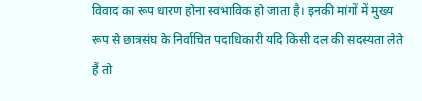विवाद का रूप धारण होना स्वभाविक हो जाता है। इनकी मांगों में मुख्य रूप से छात्रसंघ के निर्वाचित पदाधिकारी यदि किसी दल की सदस्यता लेते हैं तो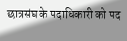छात्रसंघ के पदाधिकारी को पद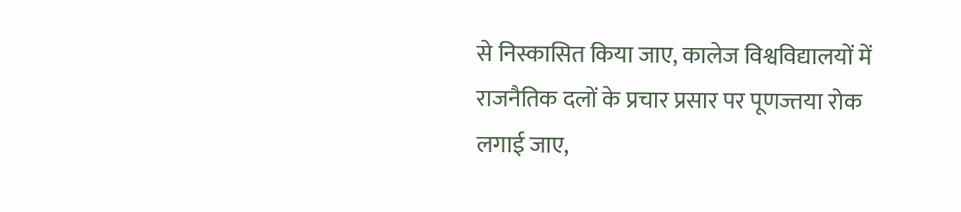से निस्कासित किया जाए, कालेज विश्वविद्यालयों में राजनैतिक दलों के प्रचार प्रसार पर पूणज्तया रोक लगाई जाए,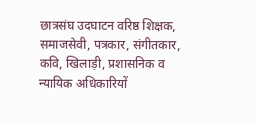छात्रसंघ उदघाटन वरिष्ठ शिक्षक, समाजसेवी, पत्रकार, संगीतकार, कवि, खिलाड़ी, प्रशासनिक व न्यायिक अधिकारियों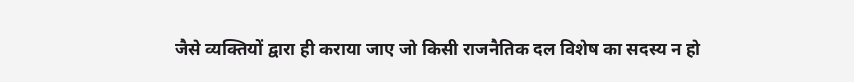जैसे व्यक्तियों द्वारा ही कराया जाए जो किसी राजनैतिक दल विशेष का सदस्य न हो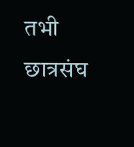तभी छात्रसंघ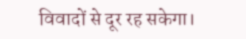विवादों से दूर रह सकेगा।